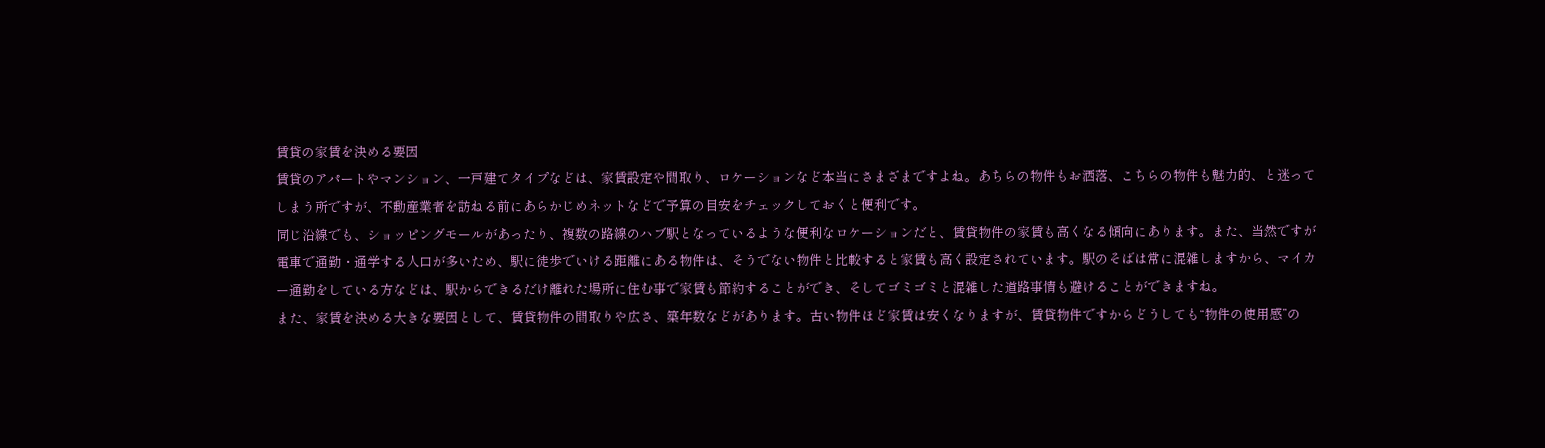賃貸の家賃を決める要因
賃貸のアパートやマンション、一戸建てタイプなどは、家賃設定や間取り、ロケーションなど本当にさまざまですよね。あちらの物件もお洒落、こちらの物件も魅力的、と迷ってしまう所ですが、不動産業者を訪ねる前にあらかじめネットなどで予算の目安をチェックしておくと便利です。
同じ沿線でも、ショッピングモールがあったり、複数の路線のハブ駅となっているような便利なロケーションだと、賃貸物件の家賃も高くなる傾向にあります。また、当然ですが電車で通勤・通学する人口が多いため、駅に徒歩でいける距離にある物件は、そうでない物件と比較すると家賃も高く設定されています。駅のそばは常に混雑しますから、マイカー通勤をしている方などは、駅からできるだけ離れた場所に住む事で家賃も節約することができ、そしてゴミゴミと混雑した道路事情も避けることができますね。
また、家賃を決める大きな要因として、賃貸物件の間取りや広さ、築年数などがあります。古い物件ほど家賃は安くなりますが、賃貸物件ですからどうしても“物件の使用感”の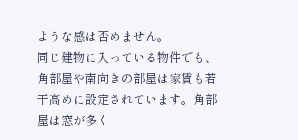ような感は否めません。
同じ建物に入っている物件でも、角部屋や南向きの部屋は家賃も若干高めに設定されています。角部屋は窓が多く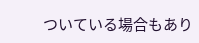ついている場合もあり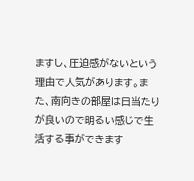ますし、圧迫感がないという理由で人気があります。また、南向きの部屋は日当たりが良いので明るい感じで生活する事ができます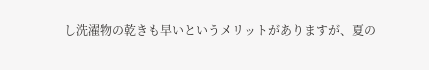し洗濯物の乾きも早いというメリットがありますが、夏の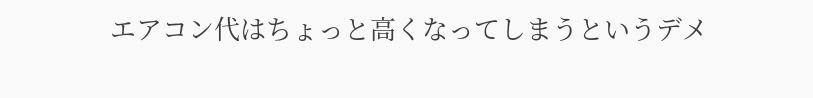エアコン代はちょっと高くなってしまうというデメ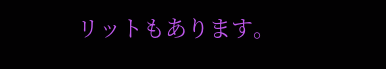リットもあります。